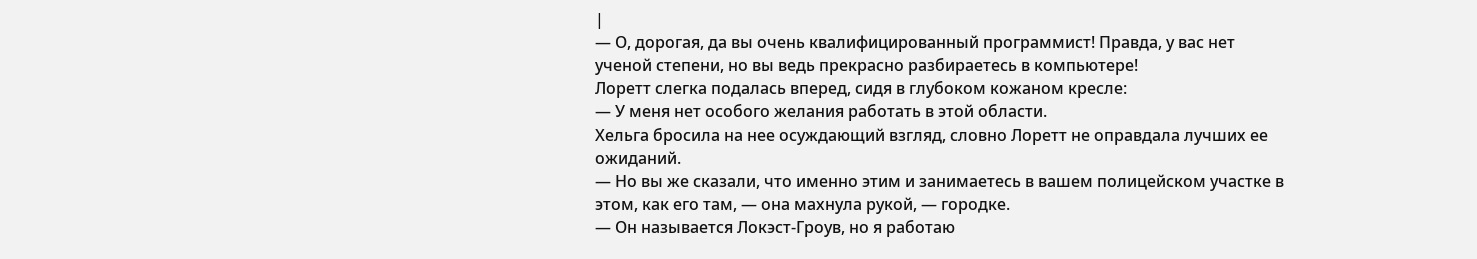|
— О, дорогая, да вы очень квалифицированный программист! Правда, у вас нет ученой степени, но вы ведь прекрасно разбираетесь в компьютере!
Лоретт слегка подалась вперед, сидя в глубоком кожаном кресле:
— У меня нет особого желания работать в этой области.
Хельга бросила на нее осуждающий взгляд, словно Лоретт не оправдала лучших ее ожиданий.
— Но вы же сказали, что именно этим и занимаетесь в вашем полицейском участке в этом, как его там, — она махнула рукой, — городке.
— Он называется Локэст-Гроув, но я работаю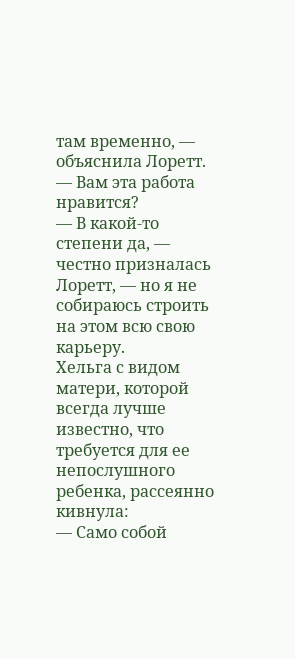там временно, — объяснила Лоретт.
— Вам эта работа нравится?
— В какой-то степени да, — честно призналась Лоретт, — но я не собираюсь строить на этом всю свою карьеру.
Хельга с видом матери, которой всегда лучше известно, что требуется для ее непослушного ребенка, рассеянно кивнула:
— Само собой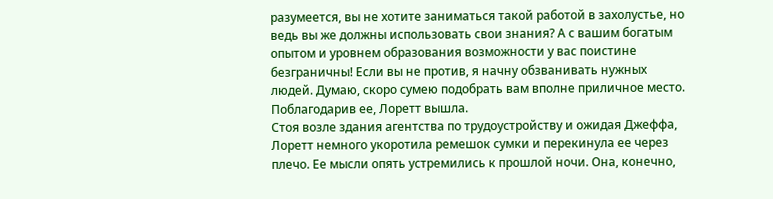разумеется, вы не хотите заниматься такой работой в захолустье, но ведь вы же должны использовать свои знания? А с вашим богатым опытом и уровнем образования возможности у вас поистине безграничны! Если вы не против, я начну обзванивать нужных людей. Думаю, скоро сумею подобрать вам вполне приличное место.
Поблагодарив ее, Лоретт вышла.
Стоя возле здания агентства по трудоустройству и ожидая Джеффа, Лоретт немного укоротила ремешок сумки и перекинула ее через плечо. Ее мысли опять устремились к прошлой ночи. Она, конечно,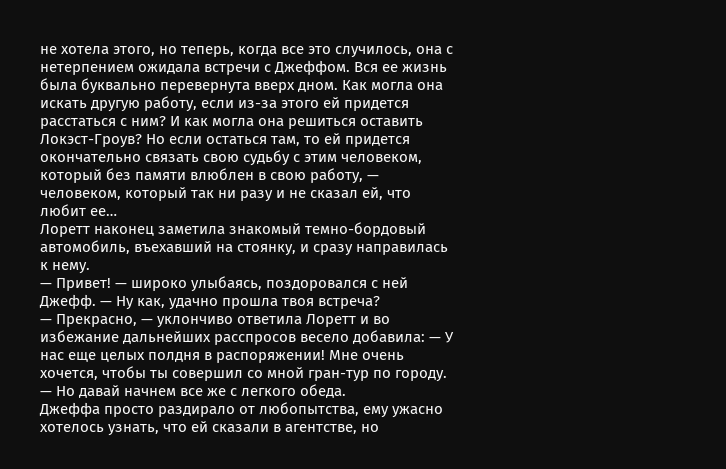не хотела этого, но теперь, когда все это случилось, она с нетерпением ожидала встречи с Джеффом. Вся ее жизнь была буквально перевернута вверх дном. Как могла она искать другую работу, если из-за этого ей придется расстаться с ним? И как могла она решиться оставить Локэст-Гроув? Но если остаться там, то ей придется окончательно связать свою судьбу с этим человеком, который без памяти влюблен в свою работу, — человеком, который так ни разу и не сказал ей, что любит ее…
Лоретт наконец заметила знакомый темно-бордовый автомобиль, въехавший на стоянку, и сразу направилась к нему.
— Привет! — широко улыбаясь, поздоровался с ней Джефф. — Ну как, удачно прошла твоя встреча?
— Прекрасно, — уклончиво ответила Лоретт и во избежание дальнейших расспросов весело добавила: — У нас еще целых полдня в распоряжении! Мне очень хочется, чтобы ты совершил со мной гран-тур по городу.
— Но давай начнем все же с легкого обеда.
Джеффа просто раздирало от любопытства, ему ужасно хотелось узнать, что ей сказали в агентстве, но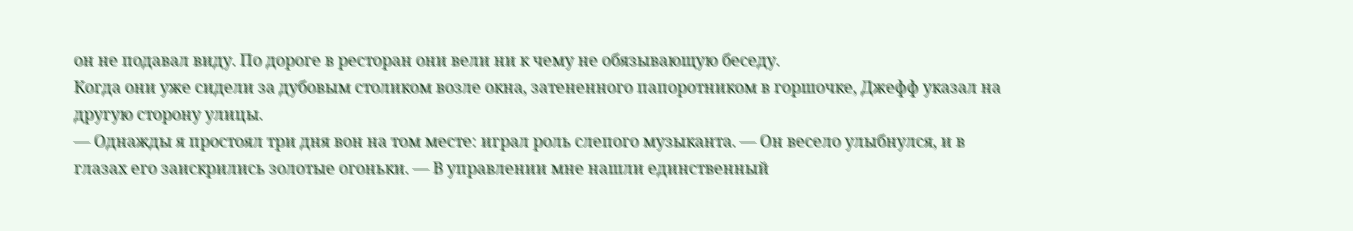он не подавал виду. По дороге в ресторан они вели ни к чему не обязывающую беседу.
Когда они уже сидели за дубовым столиком возле окна, затененного папоротником в горшочке, Джефф указал на другую сторону улицы.
— Однажды я простоял три дня вон на том месте: играл роль слепого музыканта. — Он весело улыбнулся, и в глазах его заискрились золотые огоньки. — В управлении мне нашли единственный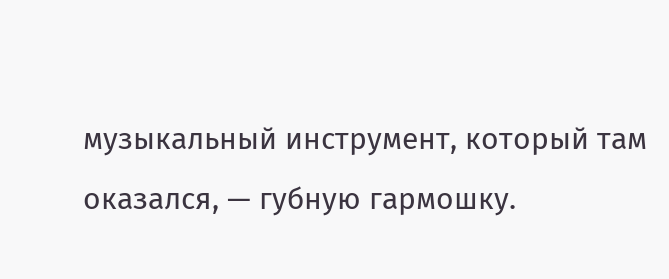музыкальный инструмент, который там оказался, — губную гармошку.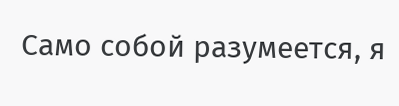Само собой разумеется, я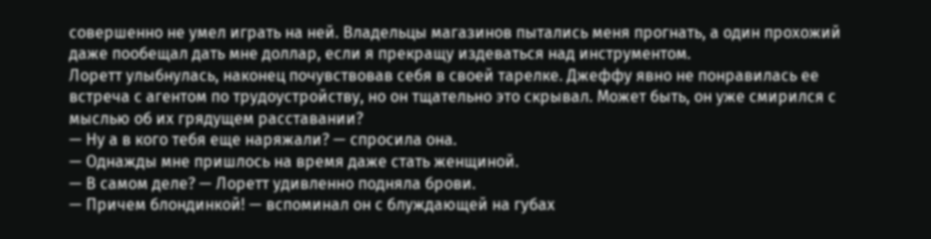совершенно не умел играть на ней. Владельцы магазинов пытались меня прогнать, а один прохожий даже пообещал дать мне доллар, если я прекращу издеваться над инструментом.
Лоретт улыбнулась, наконец почувствовав себя в своей тарелке. Джеффу явно не понравилась ее встреча с агентом по трудоустройству, но он тщательно это скрывал. Может быть, он уже смирился с мыслью об их грядущем расставании?
— Ну а в кого тебя еще наряжали? — спросила она.
— Однажды мне пришлось на время даже стать женщиной.
— В самом деле? — Лоретт удивленно подняла брови.
— Причем блондинкой! — вспоминал он с блуждающей на губах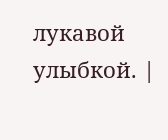лукавой улыбкой. |